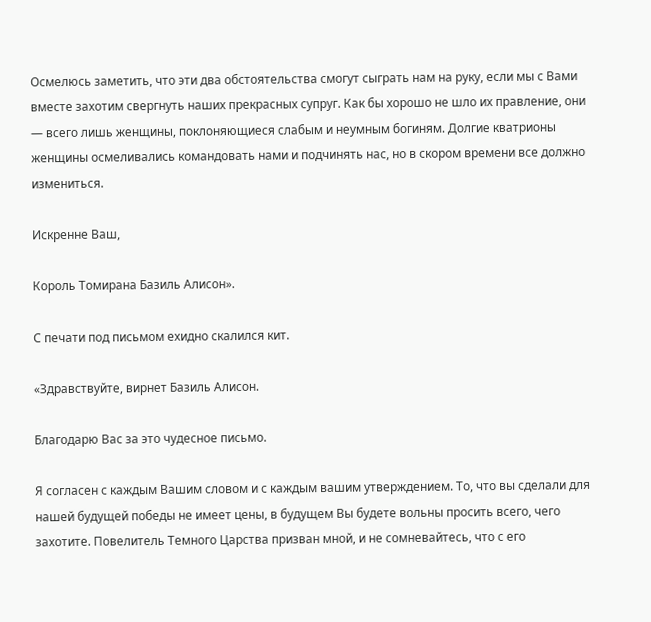Осмелюсь заметить, что эти два обстоятельства смогут сыграть нам на руку, если мы с Вами вместе захотим свергнуть наших прекрасных супруг. Как бы хорошо не шло их правление, они — всего лишь женщины, поклоняющиеся слабым и неумным богиням. Долгие кватрионы женщины осмеливались командовать нами и подчинять нас, но в скором времени все должно измениться.

Искренне Ваш,

Король Томирана Базиль Алисон».

С печати под письмом ехидно скалился кит.

«Здравствуйте, вирнет Базиль Алисон.

Благодарю Вас за это чудесное письмо.

Я согласен с каждым Вашим словом и с каждым вашим утверждением. То, что вы сделали для нашей будущей победы не имеет цены, в будущем Вы будете вольны просить всего, чего захотите. Повелитель Темного Царства призван мной, и не сомневайтесь, что с его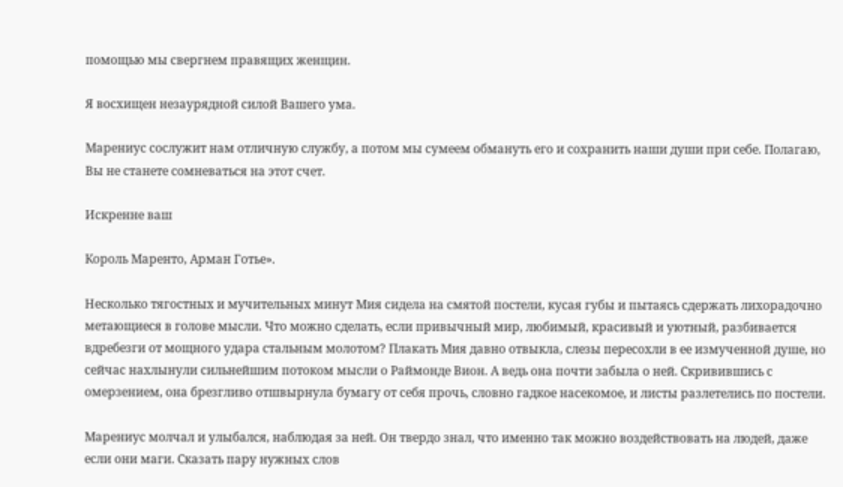помощью мы свергнем правящих женщин.

Я восхищен незаурядной силой Вашего ума.

Марениус сослужит нам отличную службу, а потом мы сумеем обмануть его и сохранить наши души при себе. Полагаю, Вы не станете сомневаться на этот счет.

Искренне ваш

Король Маренто, Арман Готье».

Несколько тягостных и мучительных минут Мия сидела на смятой постели, кусая губы и пытаясь сдержать лихорадочно метающиеся в голове мысли. Что можно сделать, если привычный мир, любимый, красивый и уютный, разбивается вдребезги от мощного удара стальным молотом? Плакать Мия давно отвыкла, слезы пересохли в ее измученной душе, но сейчас нахлынули сильнейшим потоком мысли о Раймонде Вион. А ведь она почти забыла о ней. Скривившись с омерзением, она брезгливо отшвырнула бумагу от себя прочь, словно гадкое насекомое, и листы разлетелись по постели.

Марениус молчал и улыбался, наблюдая за ней. Он твердо знал, что именно так можно воздействовать на людей, даже если они маги. Сказать пару нужных слов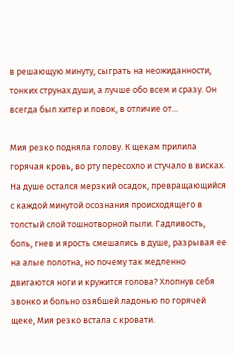в решающую минуту, сыграть на неожиданности, тонких струнах души, а лучше обо всем и сразу. Он всегда был хитер и ловок, в отличие от…

Мия резко подняла голову. К щекам прилила горячая кровь, во рту пересохло и стучало в висках. На душе остался мерзкий осадок, превращающийся с каждой минутой осознания происходящего в толстый слой тошнотворной пыли. Гадливость, боль, гнев и ярость смешались в душе, разрывая ее на алые полотна, но почему так медленно двигаются ноги и кружится голова? Хлопнув себя звонко и больно озябшей ладонью по горячей щеке, Мия резко встала с кровати.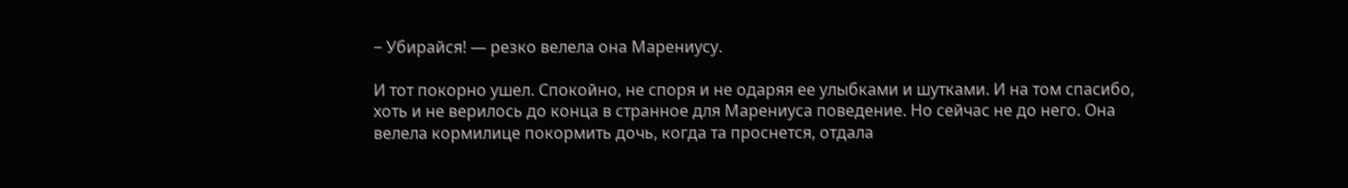− Убирайся! — резко велела она Марениусу.

И тот покорно ушел. Спокойно, не споря и не одаряя ее улыбками и шутками. И на том спасибо, хоть и не верилось до конца в странное для Марениуса поведение. Но сейчас не до него. Она велела кормилице покормить дочь, когда та проснется, отдала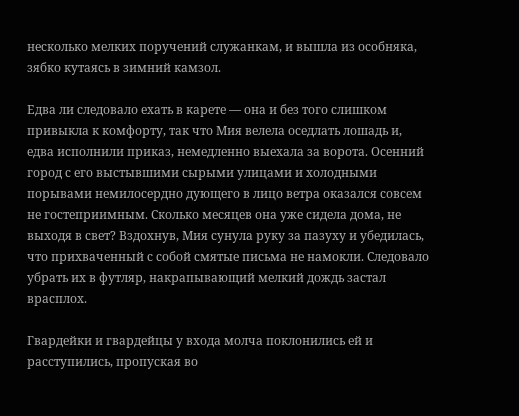несколько мелких поручений служанкам, и вышла из особняка, зябко кутаясь в зимний камзол.

Едва ли следовало ехать в карете — она и без того слишком привыкла к комфорту, так что Мия велела оседлать лошадь и, едва исполнили приказ, немедленно выехала за ворота. Осенний город с его выстывшими сырыми улицами и холодными порывами немилосердно дующего в лицо ветра оказался совсем не гостеприимным. Сколько месяцев она уже сидела дома, не выходя в свет? Вздохнув, Мия сунула руку за пазуху и убедилась, что прихваченный с собой смятые письма не намокли. Следовало убрать их в футляр, накрапывающий мелкий дождь застал врасплох.

Гвардейки и гвардейцы у входа молча поклонились ей и расступились, пропуская во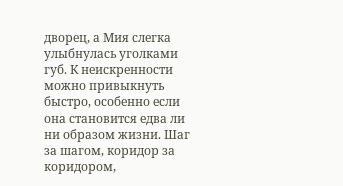дворец, а Мия слегка улыбнулась уголками губ. К неискренности можно привыкнуть быстро, особенно если она становится едва ли ни образом жизни. Шаг за шагом, коридор за коридором,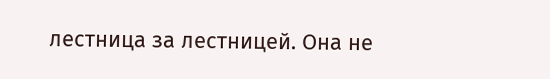лестница за лестницей. Она не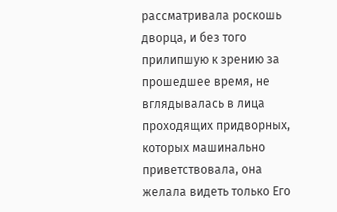рассматривала роскошь дворца, и без того прилипшую к зрению за прошедшее время, не вглядывалась в лица проходящих придворных, которых машинально приветствовала, она желала видеть только Его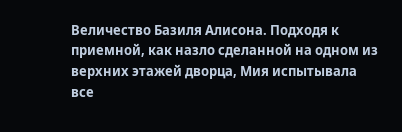Величество Базиля Алисона. Подходя к приемной, как назло сделанной на одном из верхних этажей дворца, Мия испытывала все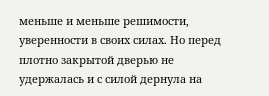меньше и меньше решимости, уверенности в своих силах. Но перед плотно закрытой дверью не удержалась и с силой дернула на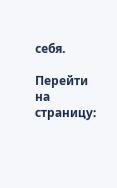себя.

Перейти на страницу: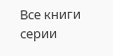Все книги серии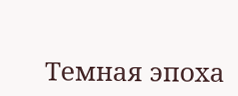Темная эпоха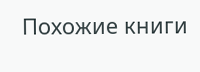Похожие книги